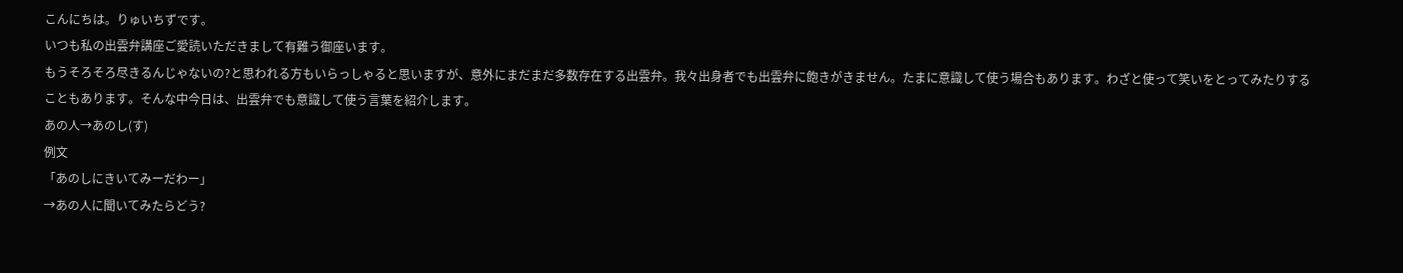こんにちは。りゅいちずです。
いつも私の出雲弁講座ご愛読いただきまして有難う御座います。
もうそろそろ尽きるんじゃないの?と思われる方もいらっしゃると思いますが、意外にまだまだ多数存在する出雲弁。我々出身者でも出雲弁に飽きがきません。たまに意識して使う場合もあります。わざと使って笑いをとってみたりすることもあります。そんな中今日は、出雲弁でも意識して使う言葉を紹介します。
あの人→あのし(す)
例文
「あのしにきいてみーだわー」
→あの人に聞いてみたらどう?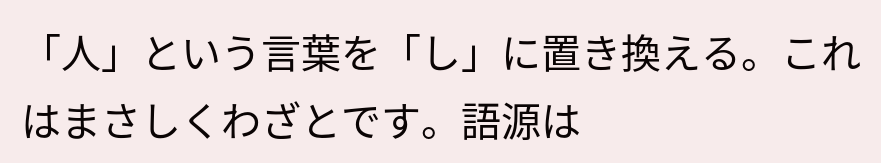「人」という言葉を「し」に置き換える。これはまさしくわざとです。語源は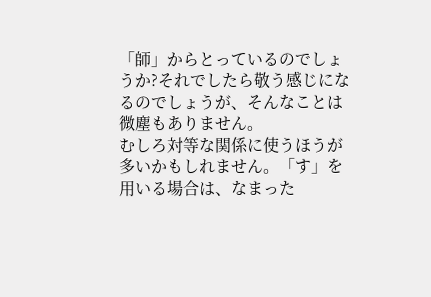「師」からとっているのでしょうか?それでしたら敬う感じになるのでしょうが、そんなことは微塵もありません。
むしろ対等な関係に使うほうが多いかもしれません。「す」を用いる場合は、なまった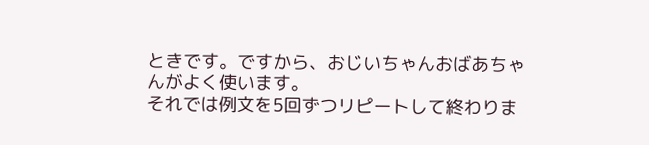ときです。ですから、おじいちゃんおばあちゃんがよく使います。
それでは例文を5回ずつリピートして終わりま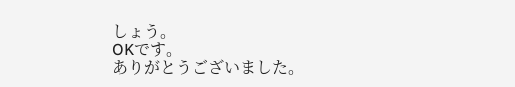しょう。
OKです。
ありがとうございました。